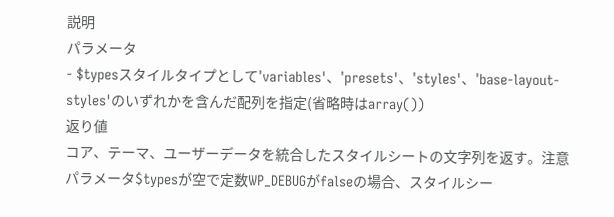説明
パラメータ
- $typesスタイルタイプとして'variables'、'presets'、'styles'、'base-layout-styles'のいずれかを含んだ配列を指定(省略時はarray())
返り値
コア、テーマ、ユーザーデータを統合したスタイルシートの文字列を返す。注意
パラメータ$typesが空で定数WP_DEBUGがfalseの場合、スタイルシー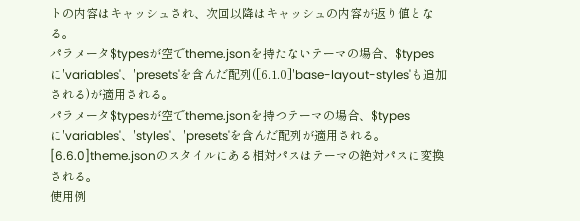トの内容はキャッシュされ、次回以降はキャッシュの内容が返り値となる。
パラメータ$typesが空でtheme.jsonを持たないテーマの場合、$typesに'variables'、'presets'を含んだ配列([6.1.0]'base-layout-styles'も追加される)が適用される。
パラメータ$typesが空でtheme.jsonを持つテーマの場合、$typesに'variables'、'styles'、'presets'を含んだ配列が適用される。
[6.6.0]theme.jsonのスタイルにある相対パスはテーマの絶対パスに変換される。
使用例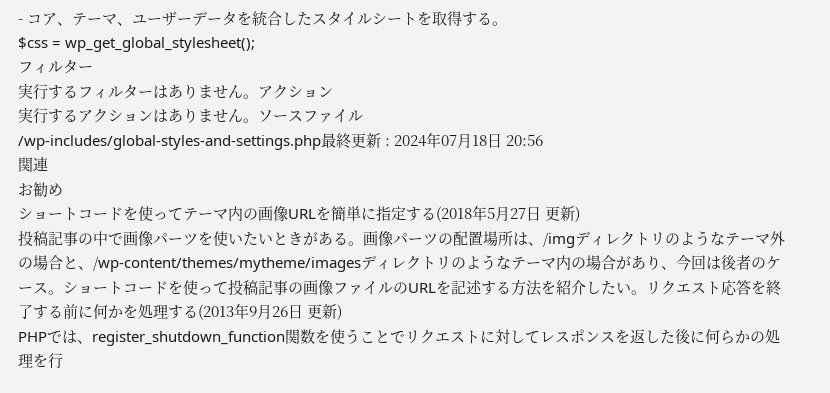- コア、テーマ、ユーザーデータを統合したスタイルシートを取得する。
$css = wp_get_global_stylesheet();
フィルター
実行するフィルターはありません。アクション
実行するアクションはありません。ソースファイル
/wp-includes/global-styles-and-settings.php最終更新 : 2024年07月18日 20:56
関連
お勧め
ショートコードを使ってテーマ内の画像URLを簡単に指定する(2018年5月27日 更新)
投稿記事の中で画像パーツを使いたいときがある。画像パーツの配置場所は、/imgディレクトリのようなテーマ外の場合と、/wp-content/themes/mytheme/imagesディレクトリのようなテーマ内の場合があり、今回は後者のケース。ショートコードを使って投稿記事の画像ファイルのURLを記述する方法を紹介したい。リクエスト応答を終了する前に何かを処理する(2013年9月26日 更新)
PHPでは、register_shutdown_function関数を使うことでリクエストに対してレスポンスを返した後に何らかの処理を行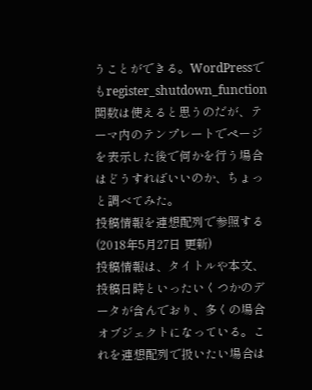うことができる。WordPressでもregister_shutdown_function関数は使えると思うのだが、テーマ内のテンプレートでページを表示した後で何かを行う場合はどうすればいいのか、ちょっと調べてみた。
投稿情報を連想配列で参照する(2018年5月27日 更新)
投稿情報は、タイトルや本文、投稿日時といったいくつかのデータが含んでおり、多くの場合オブジェクトになっている。これを連想配列で扱いたい場合は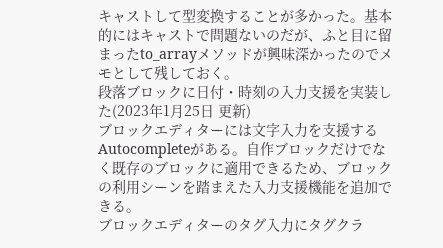キャストして型変換することが多かった。基本的にはキャストで問題ないのだが、ふと目に留まったto_arrayメソッドが興味深かったのでメモとして残しておく。
段落ブロックに日付・時刻の入力支援を実装した(2023年1月25日 更新)
ブロックエディターには文字入力を支援するAutocompleteがある。自作ブロックだけでなく既存のブロックに適用できるため、ブロックの利用シーンを踏まえた入力支援機能を追加できる。
ブロックエディターのタグ入力にタグクラ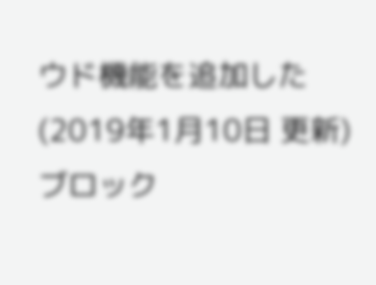ウド機能を追加した(2019年1月10日 更新)
ブロック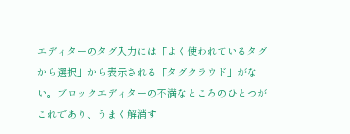エディターのタグ入力には「よく使われているタグから選択」から表示される「タグクラウド」がない。ブロックエディターの不満なところのひとつがこれであり、うまく解消す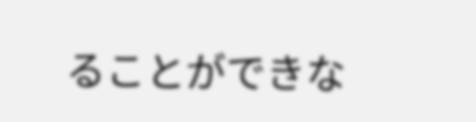ることができな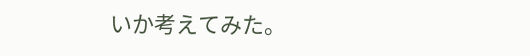いか考えてみた。